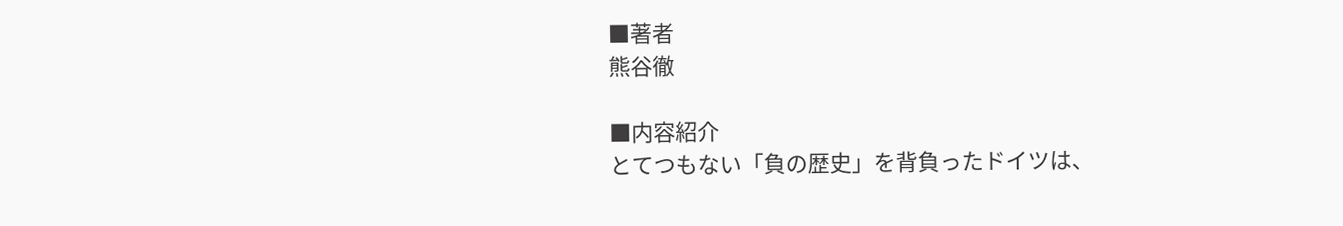■著者
熊谷徹

■内容紹介
とてつもない「負の歴史」を背負ったドイツは、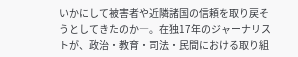いかにして被害者や近隣諸国の信頼を取り戻そうとしてきたのか―。在独17年のジャーナリストが、政治・教育・司法・民間における取り組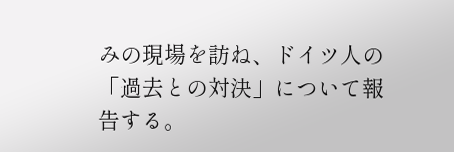みの現場を訪ね、ドイツ人の「過去との対決」について報告する。